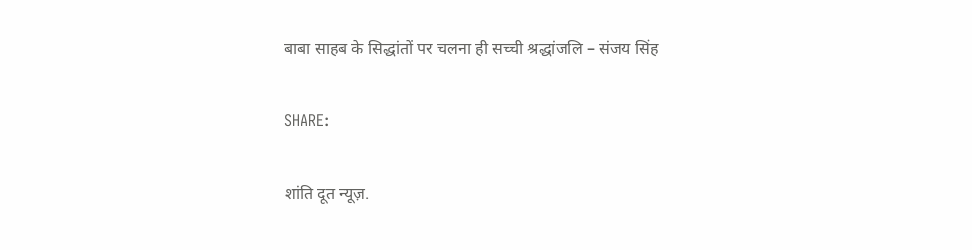बाबा साहब के सिद्धांतों पर चलना ही सच्ची श्रद्धांजलि – संजय सिंह

SHARE:

शांति दूत न्यूज़.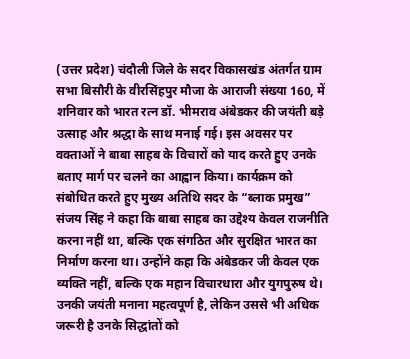(उत्तर प्रदेश) चंदौली जिले के सदर विकासखंड अंतर्गत ग्राम सभा बिसौरी के वीरसिंहपुर मौजा के आराजी संख्या 160, में शनिवार को भारत रत्न डॉ. भीमराव अंबेडकर की जयंती बड़े उत्साह और श्रद्धा के साथ मनाई गई। इस अवसर पर वक्ताओं ने बाबा साहब के विचारों को याद करते हुए उनके बताए मार्ग पर चलने का आह्वान किया। कार्यक्रम को संबोधित करते हुए मुख्य अतिथि सदर के “ब्लाक प्रमुख” संजय सिंह ने कहा कि बाबा साहब का उद्देश्य केवल राजनीति करना नहीं था, बल्कि एक संगठित और सुरक्षित भारत का निर्माण करना था। उन्होंने कहा कि अंबेडकर जी केवल एक व्यक्ति नहीं, बल्कि एक महान विचारधारा और युगपुरुष थे। उनकी जयंती मनाना महत्वपूर्ण है, लेकिन उससे भी अधिक जरूरी है उनके सिद्धांतों को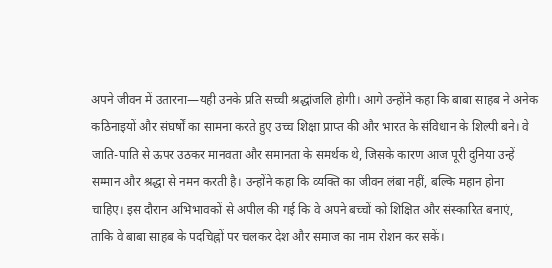अपने जीवन में उतारना—यही उनके प्रति सच्ची श्रद्धांजलि होगी। आगे उन्होंने कहा कि बाबा साहब ने अनेक कठिनाइयों और संघर्षों का सामना करते हुए उच्च शिक्षा प्राप्त की और भारत के संविधान के शिल्पी बने। वे जाति-पाति से ऊपर उठकर मानवता और समानता के समर्थक थे, जिसके कारण आज पूरी दुनिया उन्हें सम्मान और श्रद्धा से नमन करती है। उन्होंने कहा कि व्यक्ति का जीवन लंबा नहीं, बल्कि महान होना चाहिए। इस दौरान अभिभावकों से अपील की गई कि वे अपने बच्चों को शिक्षित और संस्कारित बनाएं, ताकि वे बाबा साहब के पदचिह्नों पर चलकर देश और समाज का नाम रोशन कर सकें।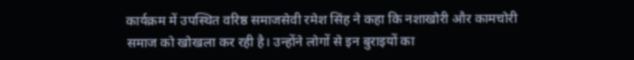कार्यक्रम में उपस्थित वरिष्ठ समाजसेवी रमेश सिंह ने कहा कि नशाखोरी और कामचोरी समाज को खोखला कर रही है। उन्होंने लोगों से इन बुराइयों का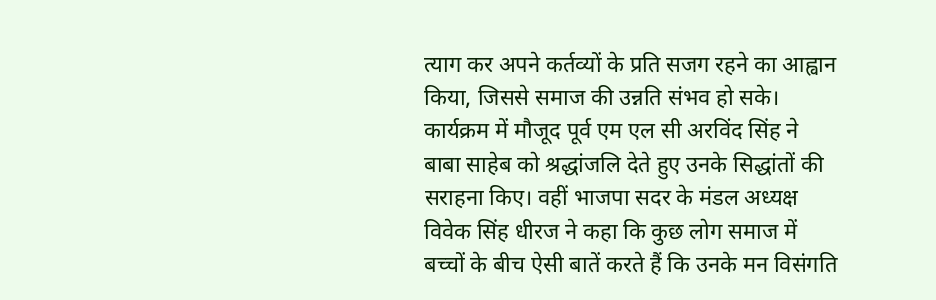त्याग कर अपने कर्तव्यों के प्रति सजग रहने का आह्वान किया, जिससे समाज की उन्नति संभव हो सके। कार्यक्रम में मौजूद पूर्व एम एल सी अरविंद सिंह ने बाबा साहेब को श्रद्धांजलि देते हुए उनके सिद्धांतों की सराहना किए। वहीं भाजपा सदर के मंडल अध्यक्ष विवेक सिंह धीरज ने कहा कि कुछ लोग समाज में बच्चों के बीच ऐसी बातें करते हैं कि उनके मन विसंगति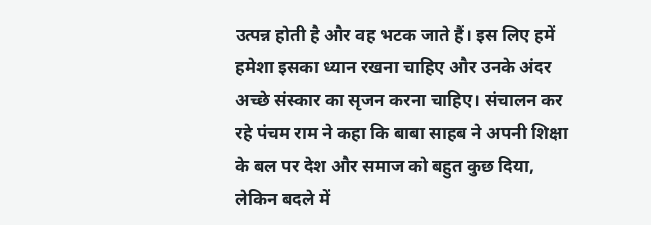उत्पन्न होती है और वह भटक जाते हैं। इस लिए हमें हमेशा इसका ध्यान रखना चाहिए और उनके अंदर अच्छे संस्कार का सृजन करना चाहिए। संचालन कर रहे पंचम राम ने कहा कि बाबा साहब ने अपनी शिक्षा के बल पर देश और समाज को बहुत कुछ दिया, लेकिन बदले में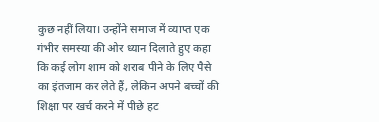कुछ नहीं लिया। उन्होंने समाज में व्याप्त एक गंभीर समस्या की ओर ध्यान दिलाते हुए कहा कि कई लोग शाम को शराब पीने के लिए पैसे का इंतजाम कर लेते हैं, लेकिन अपने बच्चों की शिक्षा पर खर्च करने में पीछे हट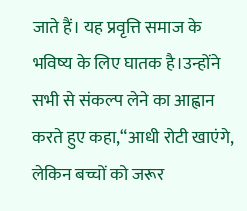जाते हैं। यह प्रवृत्ति समाज के भविष्य के लिए घातक है।उन्होंने सभी से संकल्प लेने का आह्वान करते हुए कहा,“आधी रोटी खाएंगे, लेकिन बच्चों को जरूर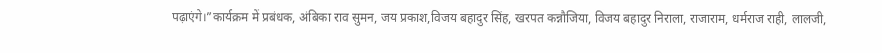पढ़ाएंगे।”कार्यक्रम में प्रबंधक, अंबिका राव सुमन, जय प्रकाश,विजय बहादुर सिंह, खरपत कन्नौजिया, विजय बहादुर निराला, राजाराम, धर्मराज राही, लालजी,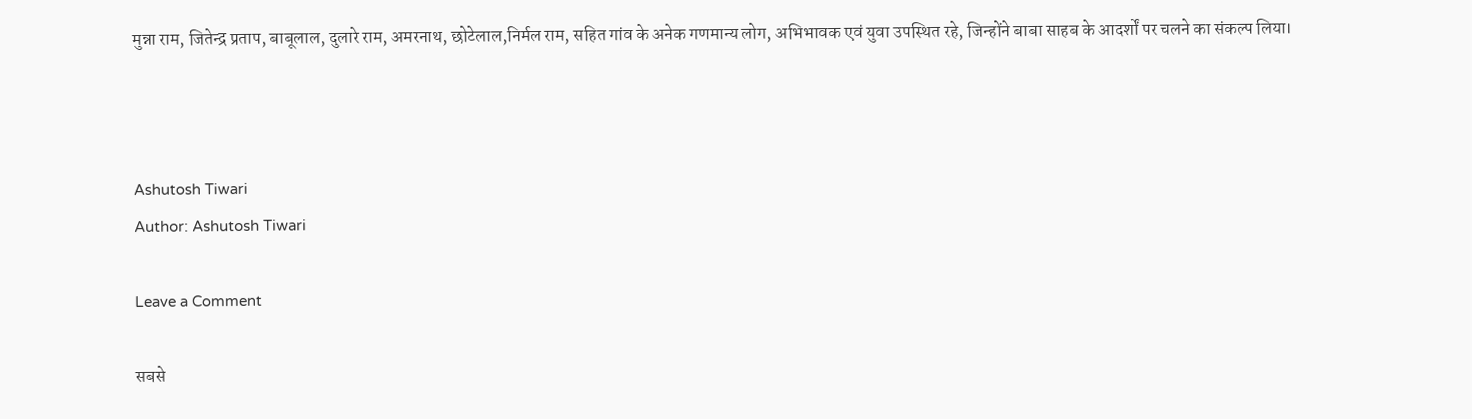मुन्ना राम, जितेन्द्र प्रताप, बाबूलाल, दुलारे राम, अमरनाथ, छोटेलाल,निर्मल राम, सहित गांव के अनेक गणमान्य लोग, अभिभावक एवं युवा उपस्थित रहे, जिन्होंने बाबा साहब के आदर्शों पर चलने का संकल्प लिया।



Ashutosh Tiwari
Author: Ashutosh Tiwari

Leave a Comment

सबसे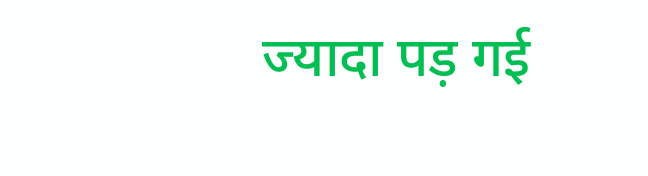ज्यादा पड़ गई